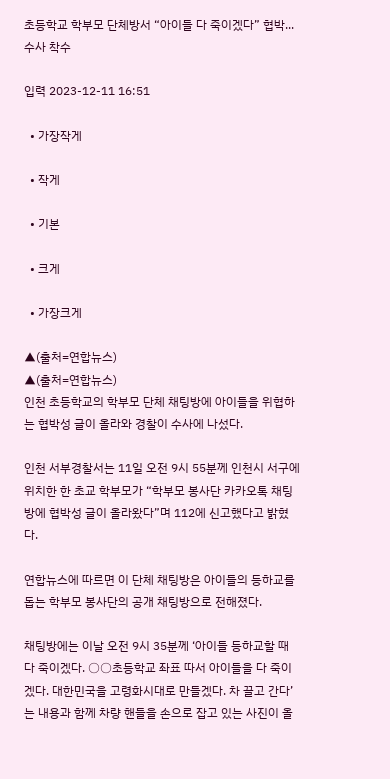초등학교 학부모 단체방서 “아이들 다 죽이겠다” 협박...수사 착수

입력 2023-12-11 16:51

  • 가장작게

  • 작게

  • 기본

  • 크게

  • 가장크게

▲(출처=연합뉴스)
▲(출처=연합뉴스)
인천 초등학교의 학부모 단체 채팅방에 아이들을 위협하는 협박성 글이 올라와 경찰이 수사에 나섰다.

인천 서부경찰서는 11일 오전 9시 55분께 인천시 서구에 위치한 한 초교 학부모가 “학부모 봉사단 카카오톡 채팅방에 협박성 글이 올라왔다”며 112에 신고했다고 밝혔다.

연합뉴스에 따르면 이 단체 채팅방은 아이들의 등하교를 돕는 학부모 봉사단의 공개 채팅방으로 전해졌다.

채팅방에는 이날 오전 9시 35분께 ‘아이들 등하교할 때 다 죽이겠다. ○○초등학교 좌표 따서 아이들을 다 죽이겠다. 대한민국을 고령화시대로 만들겠다. 차 끌고 간다’는 내용과 함께 차량 핸들을 손으로 잡고 있는 사진이 올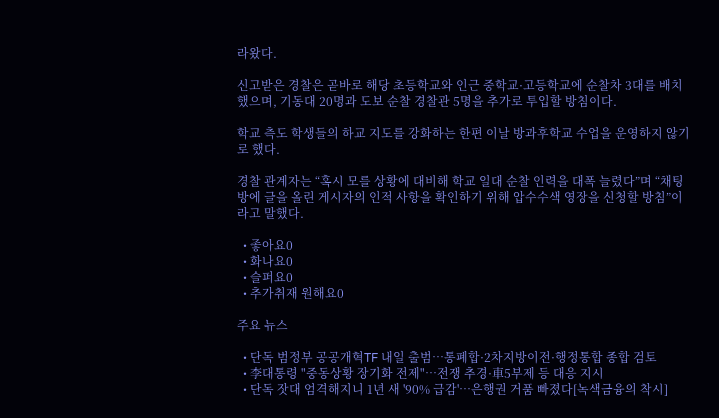라왔다.

신고받은 경찰은 곧바로 해당 초등학교와 인근 중학교·고등학교에 순찰차 3대를 배치했으며, 기동대 20명과 도보 순찰 경찰관 5명을 추가로 투입할 방침이다.

학교 측도 학생들의 하교 지도를 강화하는 한편 이날 방과후학교 수업을 운영하지 않기로 했다.

경찰 관계자는 “혹시 모를 상황에 대비해 학교 일대 순찰 인력을 대폭 늘렸다”며 “채팅방에 글을 올린 게시자의 인적 사항을 확인하기 위해 압수수색 영장을 신청할 방침”이라고 말했다.

  • 좋아요0
  • 화나요0
  • 슬퍼요0
  • 추가취재 원해요0

주요 뉴스

  • 단독 범정부 공공개혁TF 내일 출범…통폐합·2차지방이전·행정통합 종합 검토
  • 李대통령 "중동상황 장기화 전제"…전쟁 추경·車5부제 등 대응 지시
  • 단독 잣대 엄격해지니 1년 새 '90% 급감'…은행권 거품 빠졌다[녹색금융의 착시]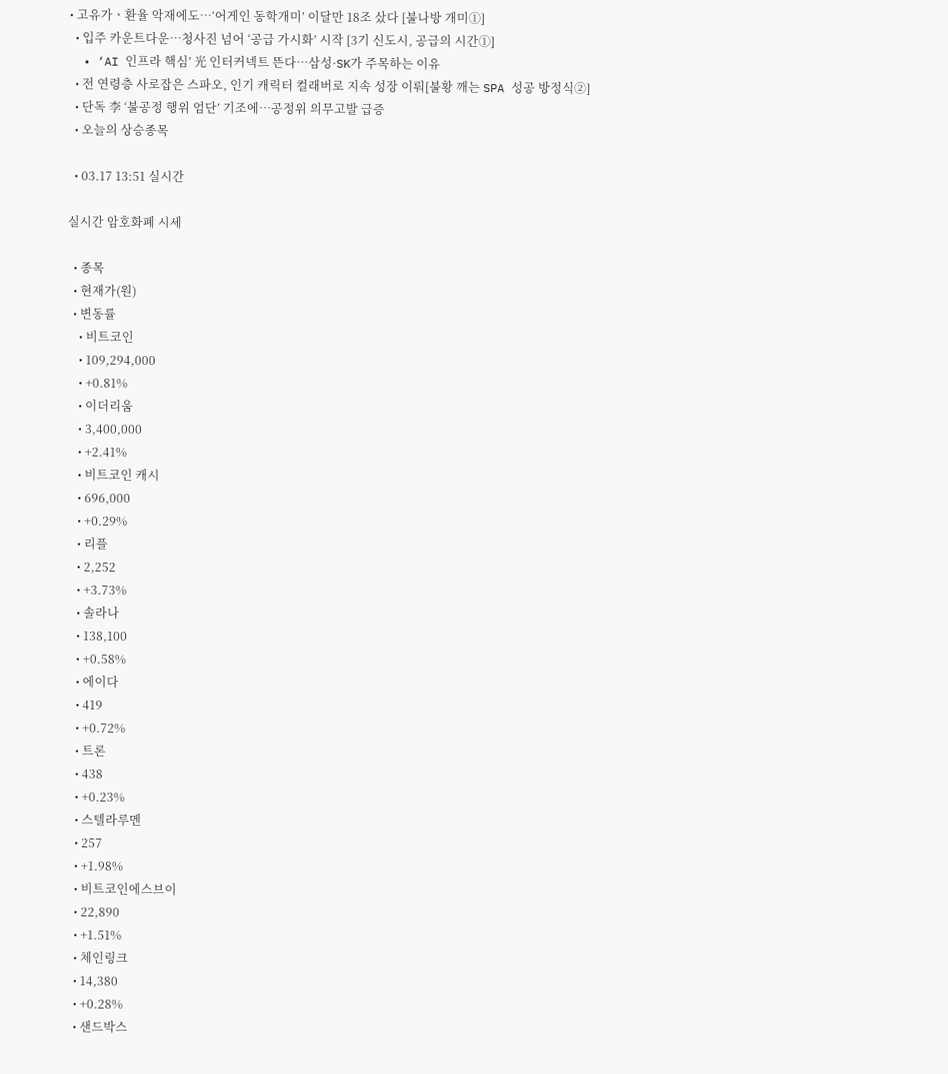• 고유가ㆍ환율 악재에도…‘어게인 동학개미’ 이달만 18조 샀다 [불나방 개미①]
  • 입주 카운트다운…청사진 넘어 ‘공급 가시화’ 시작 [3기 신도시, 공급의 시간①]
  • ‘AI 인프라 핵심’ 光 인터커넥트 뜬다…삼성·SK가 주목하는 이유
  • 전 연령층 사로잡은 스파오, 인기 캐릭터 컬래버로 지속 성장 이뤄[불황 깨는 SPA 성공 방정식②]
  • 단독 李 ‘불공정 행위 엄단’ 기조에…공정위 의무고발 급증
  • 오늘의 상승종목

  • 03.17 13:51 실시간

실시간 암호화폐 시세

  • 종목
  • 현재가(원)
  • 변동률
    • 비트코인
    • 109,294,000
    • +0.81%
    • 이더리움
    • 3,400,000
    • +2.41%
    • 비트코인 캐시
    • 696,000
    • +0.29%
    • 리플
    • 2,252
    • +3.73%
    • 솔라나
    • 138,100
    • +0.58%
    • 에이다
    • 419
    • +0.72%
    • 트론
    • 438
    • +0.23%
    • 스텔라루멘
    • 257
    • +1.98%
    • 비트코인에스브이
    • 22,890
    • +1.51%
    • 체인링크
    • 14,380
    • +0.28%
    • 샌드박스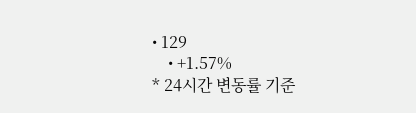• 129
    • +1.57%
* 24시간 변동률 기준